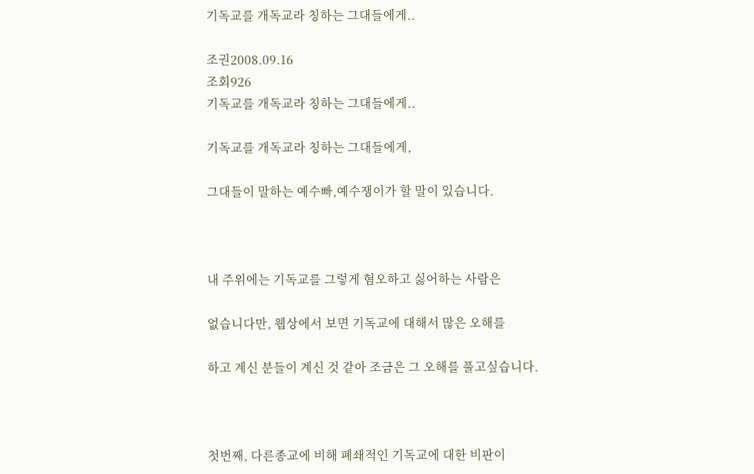기독교를 개독교라 칭하는 그대들에게..

조권2008.09.16
조회926
기독교를 개독교라 칭하는 그대들에게..

기독교를 개독교라 칭하는 그대들에게,

그대들이 말하는 예수빠,예수쟁이가 할 말이 있습니다.



내 주위에는 기독교를 그렇게 혐오하고 싫어하는 사람은

없습니다만, 웹상에서 보면 기독교에 대해서 많은 오해를

하고 계신 분들이 계신 것 같아 조금은 그 오해를 풀고싶습니다.



첫번째, 다른종교에 비해 폐쇄적인 기독교에 대한 비판이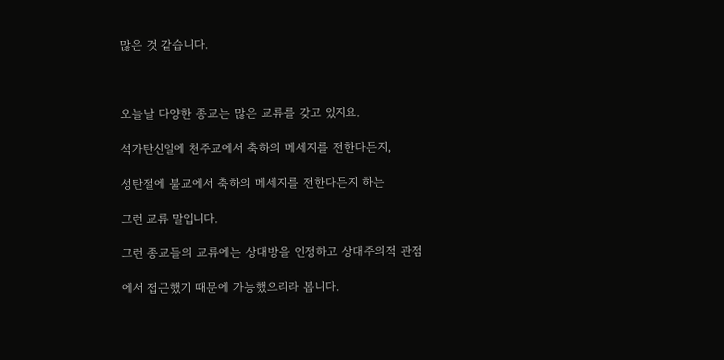많은 것 같습니다.



오늘날 다양한 종교는 많은 교류를 갖고 있지요.

석가탄신일에 천주교에서 축하의 메세지를 전한다든지,

성탄절에 불교에서 축하의 메세지를 전한다든지 하는

그런 교류 말입니다.

그런 종교들의 교류에는 상대방을 인정하고 상대주의적 관점

에서 접근했기 때문에 가능했으리라 봅니다.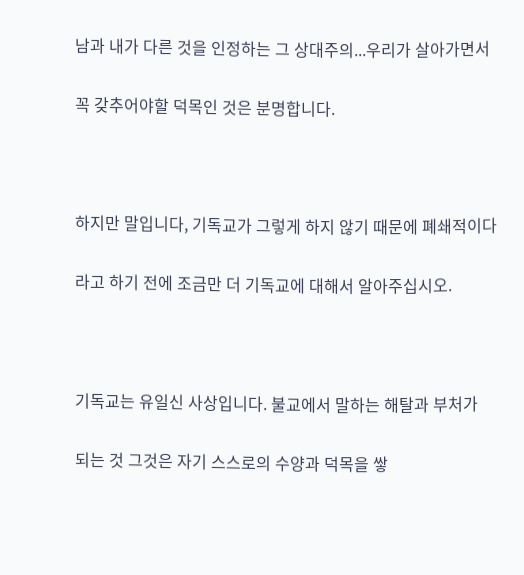남과 내가 다른 것을 인정하는 그 상대주의...우리가 살아가면서

꼭 갖추어야할 덕목인 것은 분명합니다.



하지만 말입니다, 기독교가 그렇게 하지 않기 때문에 폐쇄적이다

라고 하기 전에 조금만 더 기독교에 대해서 알아주십시오.



기독교는 유일신 사상입니다. 불교에서 말하는 해탈과 부처가

되는 것 그것은 자기 스스로의 수양과 덕목을 쌓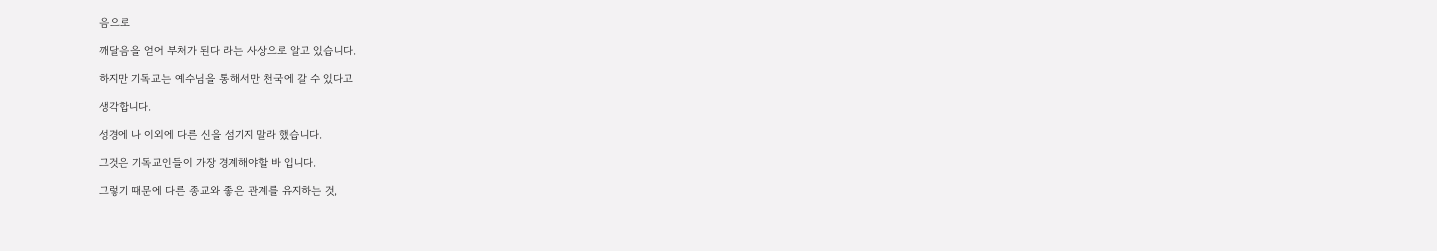음으로

깨달음을 얻어 부처가 된다 라는 사상으로 알고 있습니다.

하지만 기독교는 예수님을 통해서만 천국에 갈 수 있다고

생각합니다.

성경에 나 이외에 다른 신을 섬기지 말라 했습니다.

그것은 기독교인들이 가장 경계해야할 바 입니다.

그렇기 때문에 다른 종교와 좋은 관계를 유지하는 것,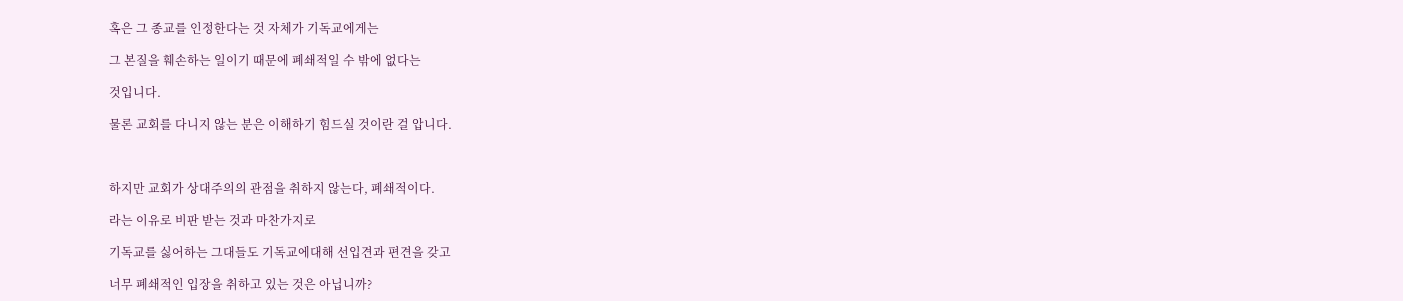혹은 그 종교를 인정한다는 것 자체가 기독교에게는

그 본질을 훼손하는 일이기 때문에 폐쇄적일 수 밖에 없다는

것입니다.

물론 교회를 다니지 않는 분은 이해하기 힘드실 것이란 걸 압니다.



하지만 교회가 상대주의의 관점을 취하지 않는다, 폐쇄적이다.

라는 이유로 비판 받는 것과 마찬가지로

기독교를 싫어하는 그대들도 기독교에대해 선입견과 편견을 갖고

너무 폐쇄적인 입장을 취하고 있는 것은 아닙니까?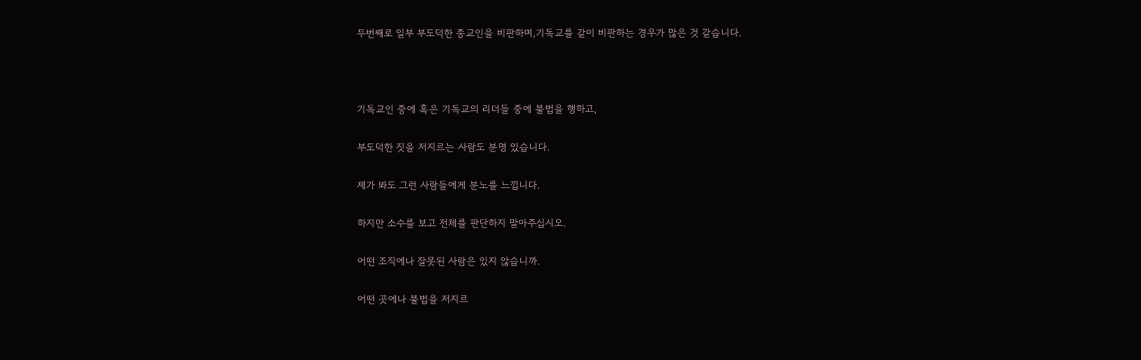두번째로 일부 부도덕한 종교인을 비판하며,기독교를 같이 비판하는 경우가 많은 것 같습니다.



기독교인 중에 혹은 기독교의 리더들 중에 불법을 행하고,

부도덕한 짓을 저지르는 사람도 분명 있습니다.

제가 봐도 그런 사람들에게 분노를 느낍니다.

하지만 소수를 보고 전체를 판단하지 말아주십시오.

어떤 조직에나 잘못된 사람은 있지 않습니까.

어떤 곳에나 불법을 저지르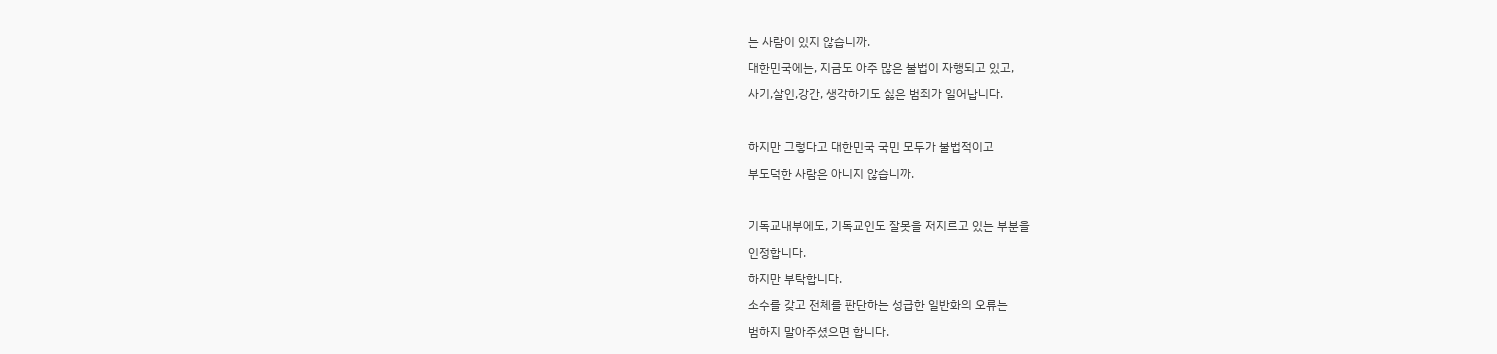는 사람이 있지 않습니까.

대한민국에는, 지금도 아주 많은 불법이 자행되고 있고,

사기,살인,강간, 생각하기도 싫은 범죄가 일어납니다.



하지만 그렇다고 대한민국 국민 모두가 불법적이고

부도덕한 사람은 아니지 않습니까.



기독교내부에도, 기독교인도 잘못을 저지르고 있는 부분을

인정합니다.

하지만 부탁합니다.

소수를 갖고 전체를 판단하는 성급한 일반화의 오류는

범하지 말아주셨으면 합니다.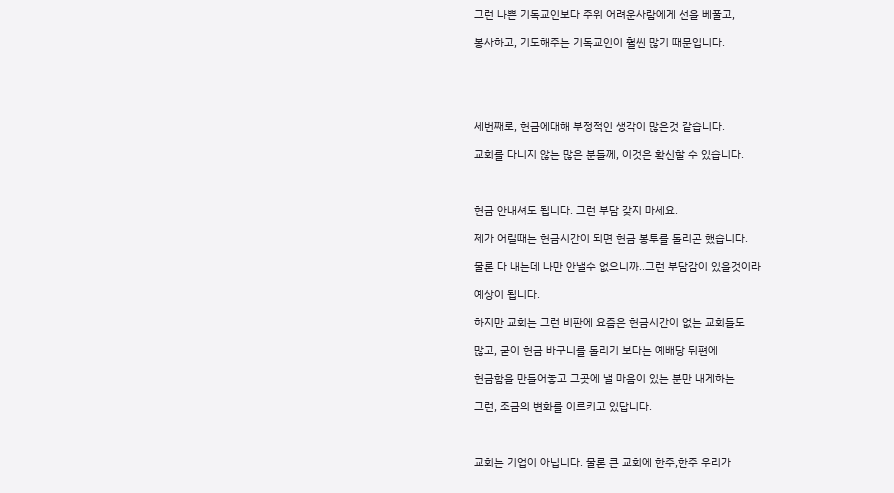그런 나쁜 기독교인보다 주위 어려운사람에게 선을 베풀고,

봉사하고, 기도해주는 기독교인이 훨씬 많기 때문입니다.





세번째로, 헌금에대해 부정적인 생각이 많은것 같습니다.

교회를 다니지 않는 많은 분들께, 이것은 확신할 수 있습니다.



헌금 안내셔도 됩니다. 그런 부담 갖지 마세요.

제가 어릴때는 헌금시간이 되면 헌금 봉투를 돌리곤 했습니다.

물론 다 내는데 나만 안낼수 없으니까..그런 부담감이 있을것이라

예상이 됩니다.

하지만 교회는 그런 비판에 요즘은 헌금시간이 없는 교회들도

많고, 굳이 헌금 바구니를 돌리기 보다는 예배당 뒤편에

헌금함을 만들어놓고 그곳에 낼 마음이 있는 분만 내게하는

그런, 조금의 변화를 이르키고 있답니다.



교회는 기업이 아닙니다. 물론 큰 교회에 한주,한주 우리가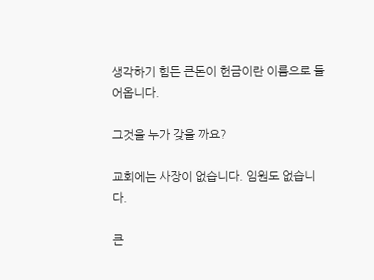생각하기 힘든 큰돈이 헌금이란 이름으로 들어옵니다.

그것을 누가 갖을 까요?

교회에는 사장이 없습니다. 임원도 없습니다.

큰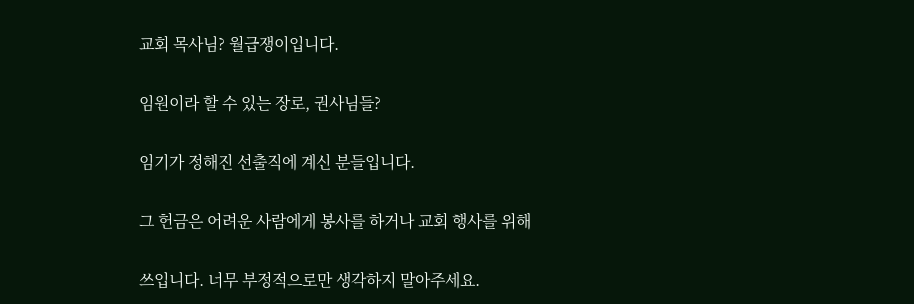교회 목사님? 월급쟁이입니다.

임원이라 할 수 있는 장로, 권사님들?

임기가 정해진 선출직에 계신 분들입니다.

그 헌금은 어려운 사람에게 봉사를 하거나 교회 행사를 위해

쓰입니다. 너무 부정적으로만 생각하지 말아주세요.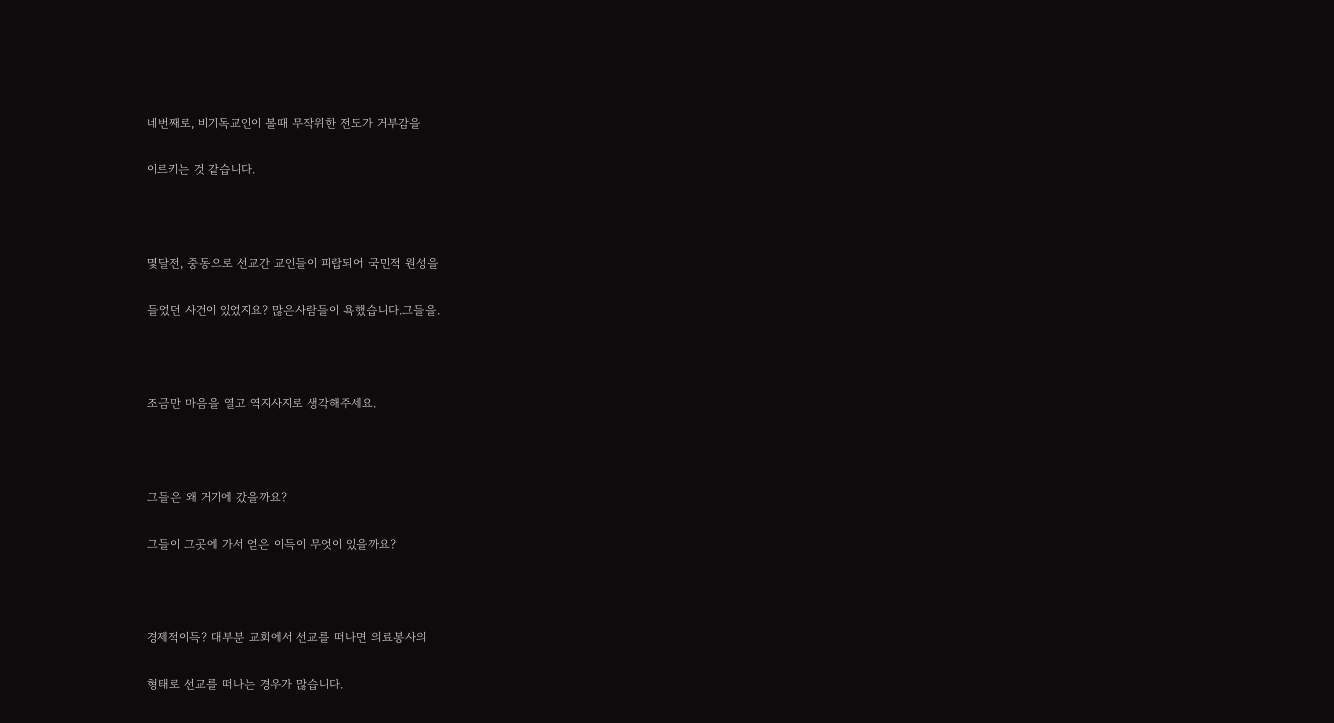네번째로, 비기독교인이 볼때 무작위한 전도가 거부감을

이르키는 것 같습니다.



몇달전, 중동으로 선교간 교인들이 피랍되어 국민적 원성을

들었던 사건이 있었지요? 많은사람들이 욕했습니다.그들을.



조금만 마음을 열고 역지사지로 생각해주세요.



그들은 왜 거기에 갔을까요?

그들이 그곳에 가서 얻은 이득이 무엇이 있을까요?



경제적이득? 대부분 교회에서 선교를 떠나면 의료봉사의

형태로 선교를 떠나는 경우가 많습니다.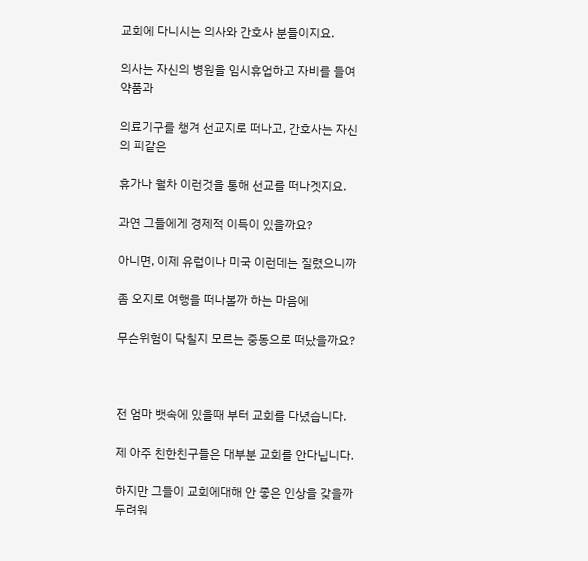교회에 다니시는 의사와 간호사 분들이지요.

의사는 자신의 병원을 임시휴업하고 자비를 들여 약품과

의료기구를 챙겨 선교지로 떠나고, 간호사는 자신의 피같은

휴가나 월차 이런것을 통해 선교를 떠나겟지요.

과연 그들에게 경제적 이득이 있을까요?

아니면, 이제 유럽이나 미국 이런데는 질렸으니까

좀 오지로 여행을 떠나볼까 하는 마음에

무슨위험이 닥칠지 모르는 중동으로 떠났을까요?



전 엄마 뱃속에 있을때 부터 교회를 다녔습니다.

제 아주 친한친구들은 대부분 교회를 안다닙니다.

하지만 그들이 교회에대해 안 좋은 인상을 갖을까 두려워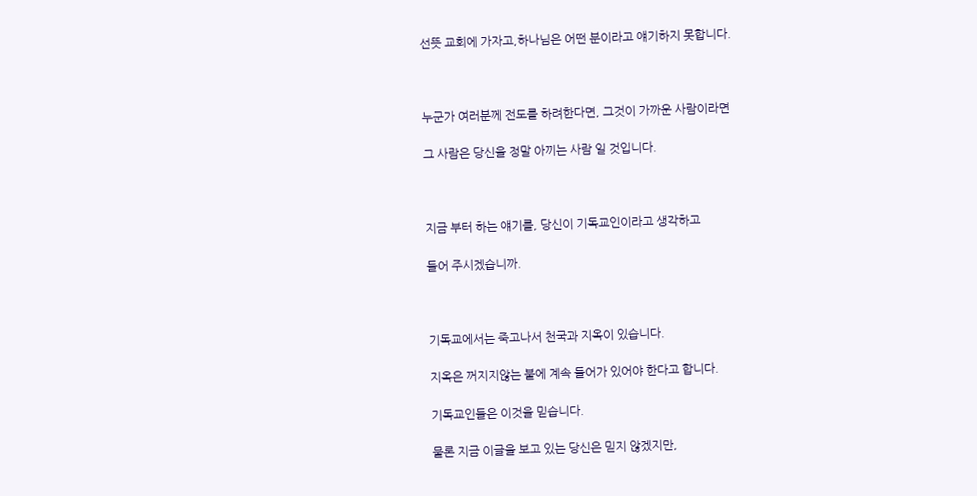선뜻 교회에 가자고,하나님은 어떤 분이라고 얘기하지 못합니다.



누군가 여러분께 전도를 하려한다면, 그것이 가까운 사람이라면

그 사람은 당신을 정말 아끼는 사람 일 것입니다.



지금 부터 하는 얘기를, 당신이 기독교인이라고 생각하고

들어 주시겠습니까.



기독교에서는 죽고나서 천국과 지옥이 있습니다.

지옥은 꺼지지않는 불에 계속 들어가 있어야 한다고 합니다.

기독교인들은 이것을 믿습니다.

물론 지금 이글을 보고 있는 당신은 믿지 않겠지만,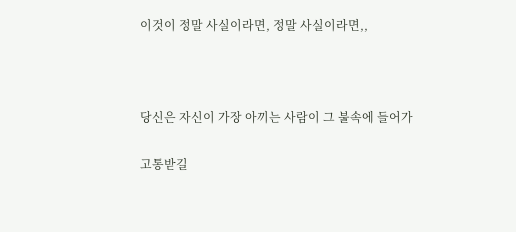이것이 정말 사실이라면, 정말 사실이라면,,



당신은 자신이 가장 아끼는 사람이 그 불속에 들어가

고통받길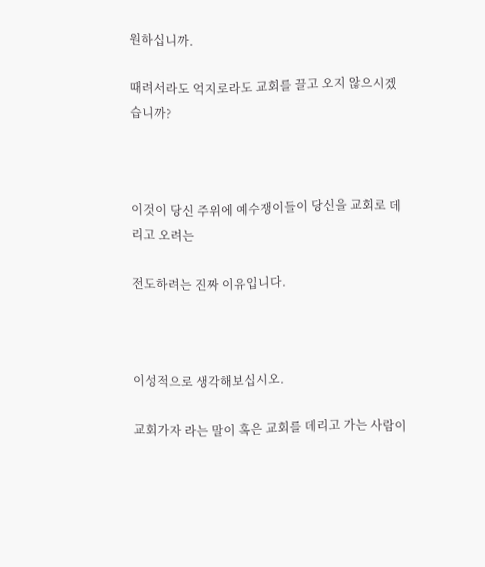원하십니까.

때려서라도 억지로라도 교회를 끌고 오지 않으시겠습니까?



이것이 당신 주위에 예수쟁이들이 당신을 교회로 데리고 오려는

전도하려는 진짜 이유입니다.



이성적으로 생각해보십시오.

교회가자 라는 말이 혹은 교회를 데리고 가는 사람이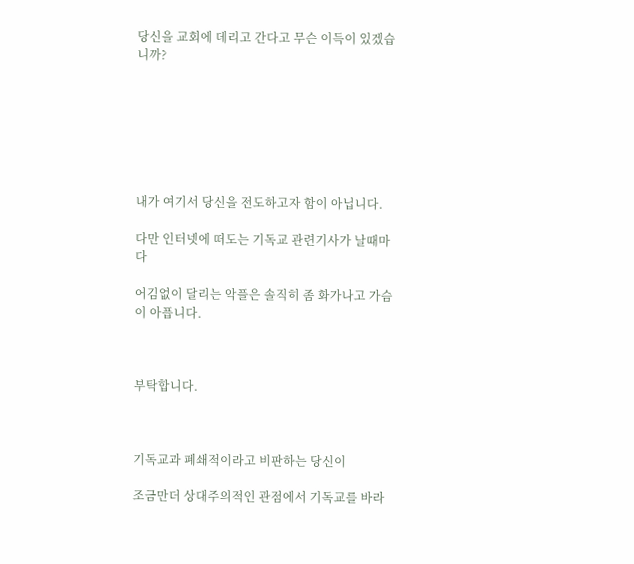당신을 교회에 데리고 간다고 무슨 이득이 있겠습니까?







내가 여기서 당신을 전도하고자 함이 아닙니다.

다만 인터넷에 떠도는 기독교 관련기사가 날때마다

어김없이 달리는 악플은 솔직히 좀 화가나고 가슴이 아픕니다.



부탁합니다.



기독교과 폐쇄적이라고 비판하는 당신이

조금만더 상대주의적인 관점에서 기독교를 바라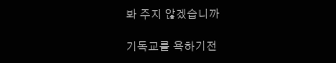봐 주지 않겠습니까

기독교를 욕하기전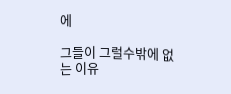에

그들이 그럴수밖에 없는 이유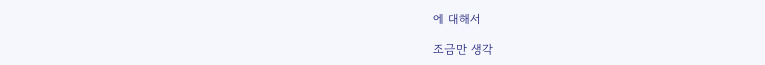에 대해서

조금만 생각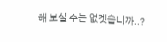해 보실 수는 없겟습니까..?